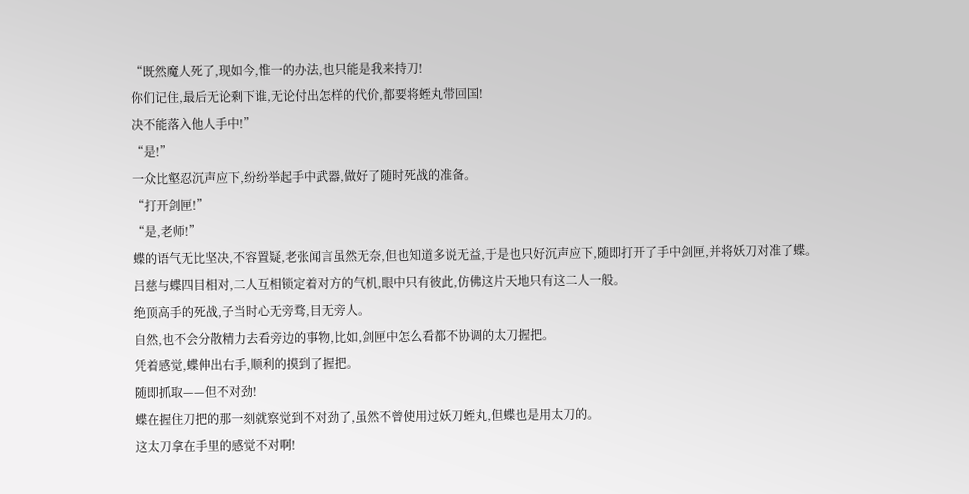“既然魔人死了,现如今,惟一的办法,也只能是我来持刀!
你们记住,最后无论剩下谁,无论付出怎样的代价,都要将蛭丸带回国!
决不能落入他人手中!”
“是!”
一众比壑忍沉声应下,纷纷举起手中武器,做好了随时死战的准备。
“打开剑匣!”
“是,老师!”
蝶的语气无比坚决,不容置疑,老张闻言虽然无奈,但也知道多说无益,于是也只好沉声应下,随即打开了手中剑匣,并将妖刀对准了蝶。
吕慈与蝶四目相对,二人互相锁定着对方的气机,眼中只有彼此,仿佛这片天地只有这二人一般。
绝顶高手的死战,子当时心无旁骛,目无旁人。
自然,也不会分散精力去看旁边的事物,比如,剑匣中怎么看都不协调的太刀握把。
凭着感觉,蝶伸出右手,顺利的摸到了握把。
随即抓取——但不对劲!
蝶在握住刀把的那一刻就察觉到不对劲了,虽然不曾使用过妖刀蛭丸,但蝶也是用太刀的。
这太刀拿在手里的感觉不对啊!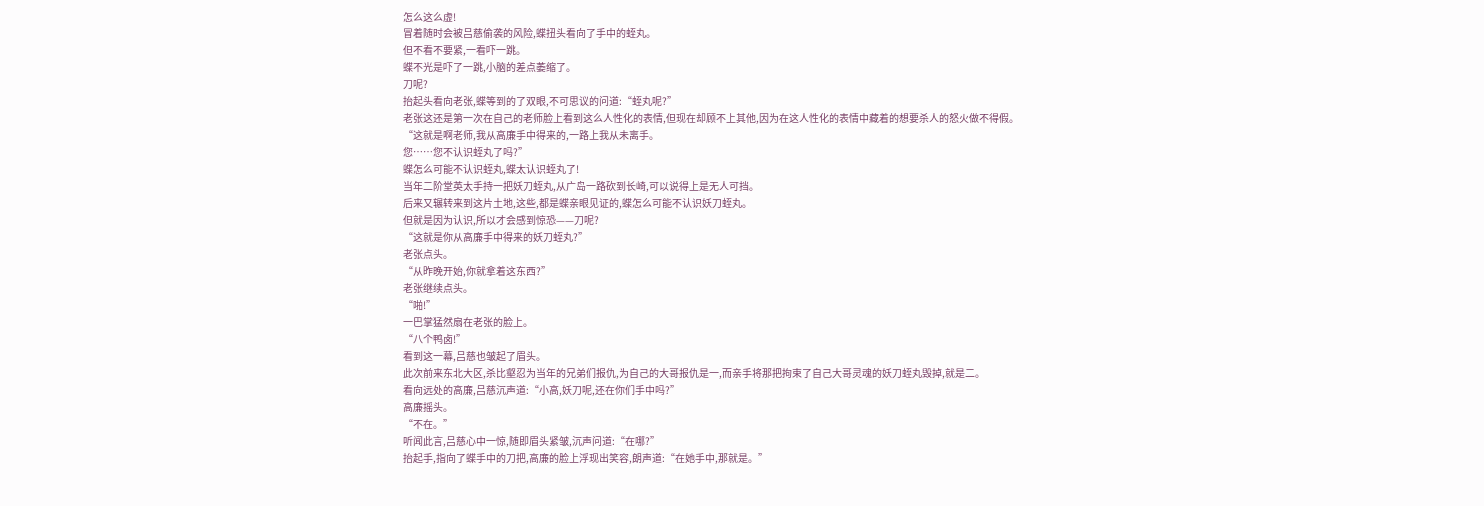怎么这么虚!
冒着随时会被吕慈偷袭的风险,蝶扭头看向了手中的蛭丸。
但不看不要紧,一看吓一跳。
蝶不光是吓了一跳,小脑的差点萎缩了。
刀呢?
抬起头看向老张,蝶等到的了双眼,不可思议的问道:“蛭丸呢?”
老张这还是第一次在自己的老师脸上看到这么人性化的表情,但现在却顾不上其他,因为在这人性化的表情中藏着的想要杀人的怒火做不得假。
“这就是啊老师,我从高廉手中得来的,一路上我从未离手。
您……您不认识蛭丸了吗?”
蝶怎么可能不认识蛭丸,蝶太认识蛭丸了!
当年二阶堂英太手持一把妖刀蛭丸,从广岛一路砍到长崎,可以说得上是无人可挡。
后来又辗转来到这片土地,这些,都是蝶亲眼见证的,蝶怎么可能不认识妖刀蛭丸。
但就是因为认识,所以才会感到惊恐——刀呢?
“这就是你从高廉手中得来的妖刀蛭丸?”
老张点头。
“从昨晚开始,你就拿着这东西?”
老张继续点头。
“啪!”
一巴掌猛然扇在老张的脸上。
“八个鸭卤!”
看到这一幕,吕慈也皱起了眉头。
此次前来东北大区,杀比壑忍为当年的兄弟们报仇,为自己的大哥报仇是一,而亲手将那把拘束了自己大哥灵魂的妖刀蛭丸毁掉,就是二。
看向远处的高廉,吕慈沉声道:“小高,妖刀呢,还在你们手中吗?”
高廉摇头。
“不在。”
听闻此言,吕慈心中一惊,随即眉头紧皱,沉声问道:“在哪?”
抬起手,指向了蝶手中的刀把,高廉的脸上浮现出笑容,朗声道:“在她手中,那就是。”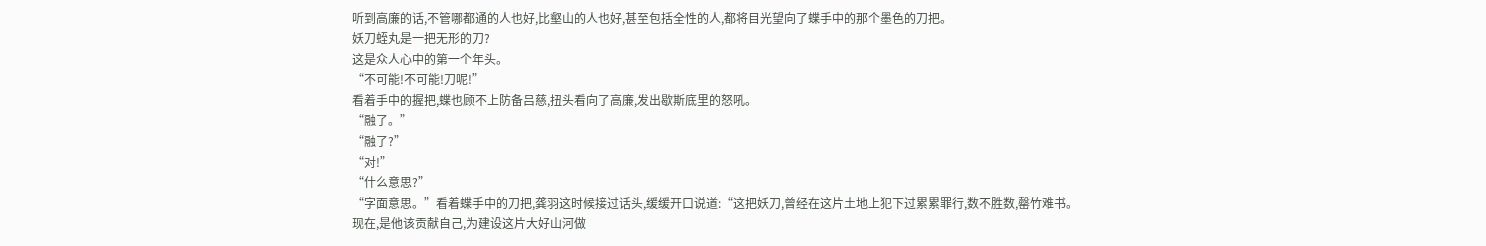听到高廉的话,不管哪都通的人也好,比壑山的人也好,甚至包括全性的人,都将目光望向了蝶手中的那个墨色的刀把。
妖刀蛭丸是一把无形的刀?
这是众人心中的第一个年头。
“不可能!不可能!刀呢!”
看着手中的握把,蝶也顾不上防备吕慈,扭头看向了高廉,发出歇斯底里的怒吼。
“融了。”
“融了?”
“对!”
“什么意思?”
“字面意思。”看着蝶手中的刀把,龚羽这时候接过话头,缓缓开口说道:“这把妖刀,曾经在这片土地上犯下过累累罪行,数不胜数,罄竹难书。
现在,是他该贡献自己,为建设这片大好山河做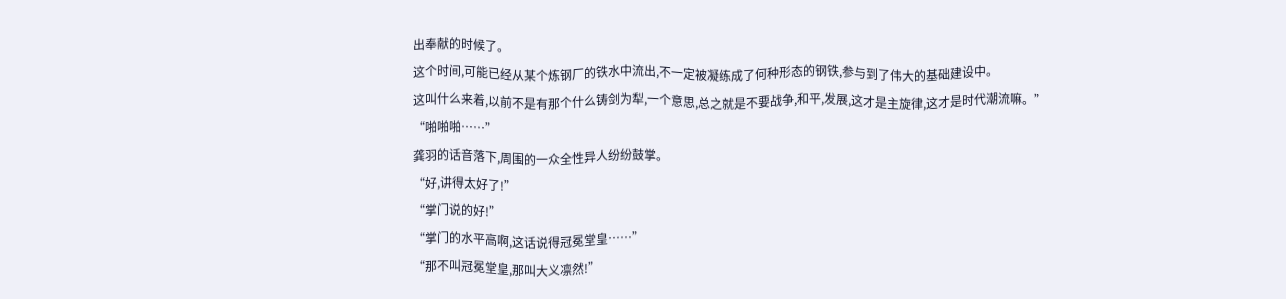出奉献的时候了。
这个时间,可能已经从某个炼钢厂的铁水中流出,不一定被凝练成了何种形态的钢铁,参与到了伟大的基础建设中。
这叫什么来着,以前不是有那个什么铸剑为犁,一个意思,总之就是不要战争,和平,发展,这才是主旋律,这才是时代潮流嘛。”
“啪啪啪……”
龚羽的话音落下,周围的一众全性异人纷纷鼓掌。
“好,讲得太好了!”
“掌门说的好!”
“掌门的水平高啊,这话说得冠冕堂皇……”
“那不叫冠冕堂皇,那叫大义凛然!”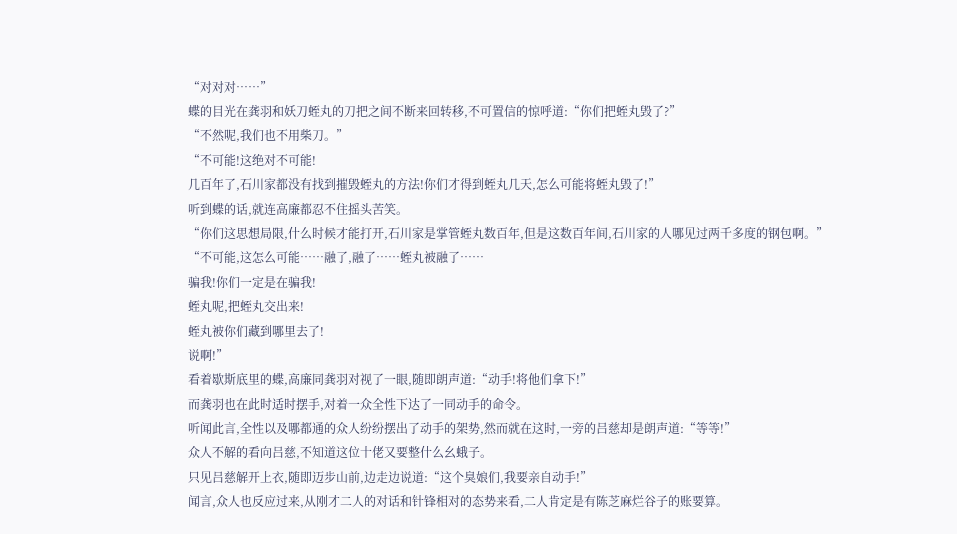“对对对……”
蝶的目光在龚羽和妖刀蛭丸的刀把之间不断来回转移,不可置信的惊呼道:“你们把蛭丸毁了?”
“不然呢,我们也不用柴刀。”
“不可能!这绝对不可能!
几百年了,石川家都没有找到摧毁蛭丸的方法!你们才得到蛭丸几天,怎么可能将蛭丸毁了!”
听到蝶的话,就连高廉都忍不住摇头苦笑。
“你们这思想局限,什么时候才能打开,石川家是掌管蛭丸数百年,但是这数百年间,石川家的人哪见过两千多度的钢包啊。”
“不可能,这怎么可能……融了,融了……蛭丸被融了……
骗我!你们一定是在骗我!
蛭丸呢,把蛭丸交出来!
蛭丸被你们藏到哪里去了!
说啊!”
看着歇斯底里的蝶,高廉同龚羽对视了一眼,随即朗声道:“动手!将他们拿下!”
而龚羽也在此时适时摆手,对着一众全性下达了一同动手的命令。
听闻此言,全性以及哪都通的众人纷纷摆出了动手的架势,然而就在这时,一旁的吕慈却是朗声道:“等等!”
众人不解的看向吕慈,不知道这位十佬又要整什么幺蛾子。
只见吕慈解开上衣,随即迈步山前,边走边说道:“这个臭娘们,我要亲自动手!”
闻言,众人也反应过来,从刚才二人的对话和针锋相对的态势来看,二人肯定是有陈芝麻烂谷子的账要算。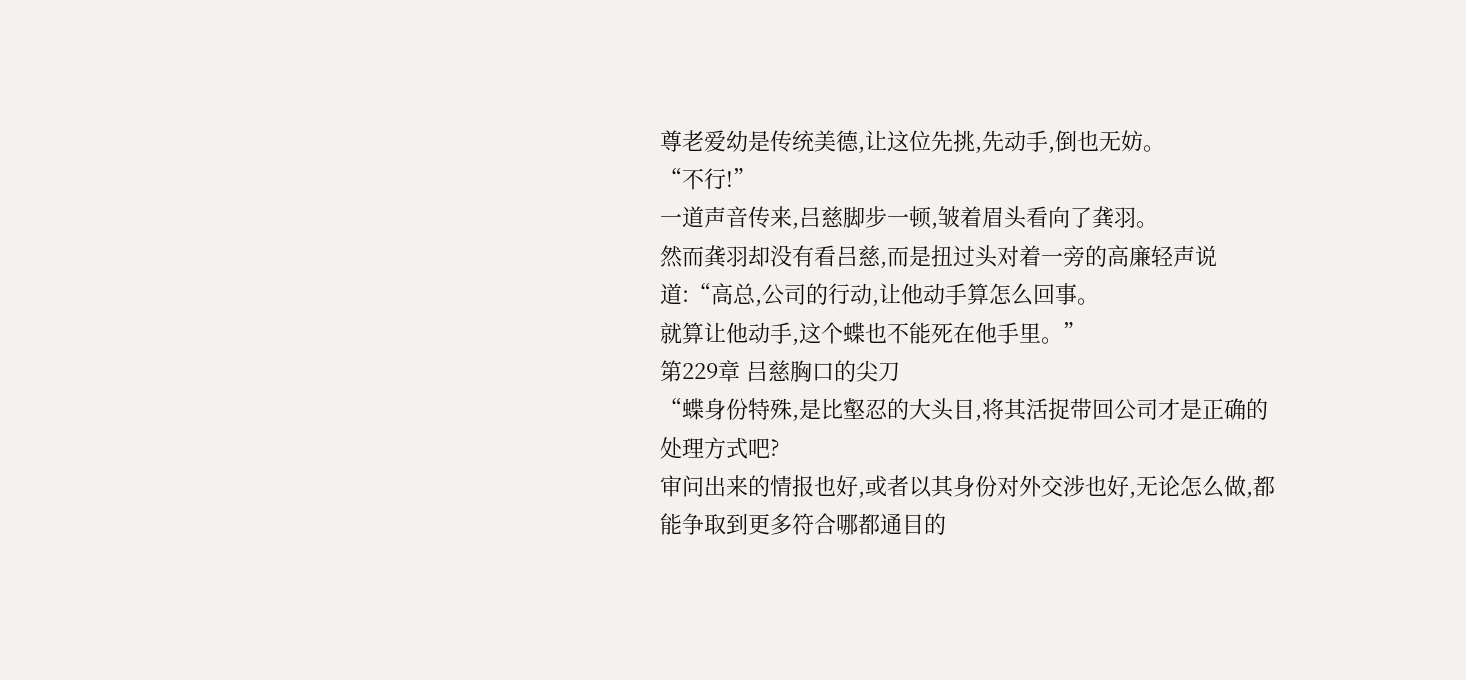尊老爱幼是传统美德,让这位先挑,先动手,倒也无妨。
“不行!”
一道声音传来,吕慈脚步一顿,皱着眉头看向了龚羽。
然而龚羽却没有看吕慈,而是扭过头对着一旁的高廉轻声说道:“高总,公司的行动,让他动手算怎么回事。
就算让他动手,这个蝶也不能死在他手里。”
第229章 吕慈胸口的尖刀
“蝶身份特殊,是比壑忍的大头目,将其活捉带回公司才是正确的处理方式吧?
审问出来的情报也好,或者以其身份对外交涉也好,无论怎么做,都能争取到更多符合哪都通目的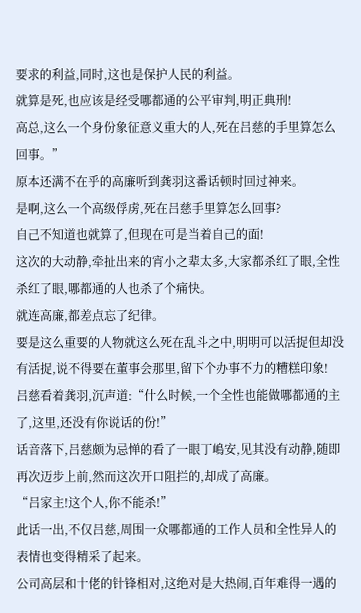要求的利益,同时,这也是保护人民的利益。
就算是死,也应该是经受哪都通的公平审判,明正典刑!
高总,这么一个身份象征意义重大的人,死在吕慈的手里算怎么回事。”
原本还满不在乎的高廉听到龚羽这番话顿时回过神来。
是啊,这么一个高级俘虏,死在吕慈手里算怎么回事?
自己不知道也就算了,但现在可是当着自己的面!
这次的大动静,牵扯出来的宵小之辈太多,大家都杀红了眼,全性杀红了眼,哪都通的人也杀了个痛快。
就连高廉,都差点忘了纪律。
要是这么重要的人物就这么死在乱斗之中,明明可以活捉但却没有活捉,说不得要在董事会那里,留下个办事不力的糟糕印象!
吕慈看着龚羽,沉声道:“什么时候,一个全性也能做哪都通的主了,这里,还没有你说话的份!”
话音落下,吕慈颇为忌惮的看了一眼丁嶋安,见其没有动静,随即再次迈步上前,然而这次开口阻拦的,却成了高廉。
“吕家主!这个人,你不能杀!”
此话一出,不仅吕慈,周围一众哪都通的工作人员和全性异人的表情也变得精采了起来。
公司高层和十佬的针锋相对,这绝对是大热闹,百年难得一遇的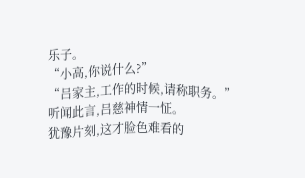乐子。
“小高,你说什么?”
“吕家主,工作的时候,请称职务。”
听闻此言,吕慈神情一怔。
犹豫片刻,这才脸色难看的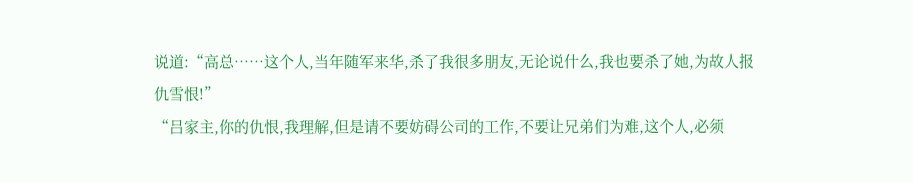说道:“高总……这个人,当年随军来华,杀了我很多朋友,无论说什么,我也要杀了她,为故人报仇雪恨!”
“吕家主,你的仇恨,我理解,但是请不要妨碍公司的工作,不要让兄弟们为难,这个人,必须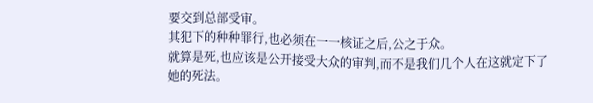要交到总部受审。
其犯下的种种罪行,也必须在一一核证之后,公之于众。
就算是死,也应该是公开接受大众的审判,而不是我们几个人在这就定下了她的死法。